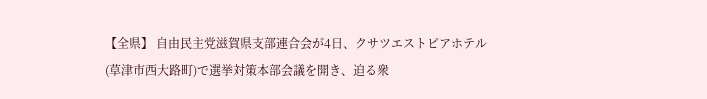【全県】 自由民主党滋賀県支部連合会が4日、クサツエストピアホテル(草津市西大路町)で選挙対策本部会議を開き、迫る衆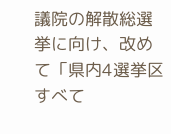議院の解散総選挙に向け、改めて「県内4選挙区すべて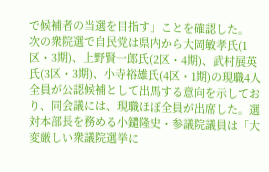で候補者の当選を目指す」ことを確認した。
次の衆院選で自民党は県内から大岡敏孝氏(1区・3期)、上野賢一郎氏(2区・4期)、武村展英氏(3区・3期)、小寺裕雄氏(4区・1期)の現職4人全員が公認候補として出馬する意向を示しており、同会議には、現職ほぼ全員が出席した。選対本部長を務める小鑓隆史・参議院議員は「大変厳しい衆議院選挙に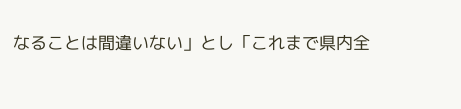なることは間違いない」とし「これまで県内全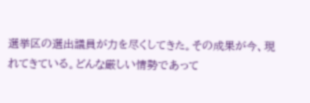選挙区の選出議員が力を尽くしてきた。その成果が今、現れてきている。どんな厳しい情勢であって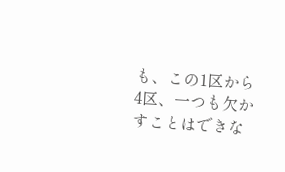も、この1区から4区、一つも欠かすことはできな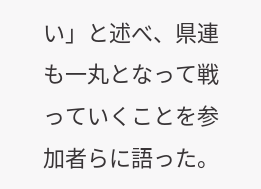い」と述べ、県連も一丸となって戦っていくことを参加者らに語った。